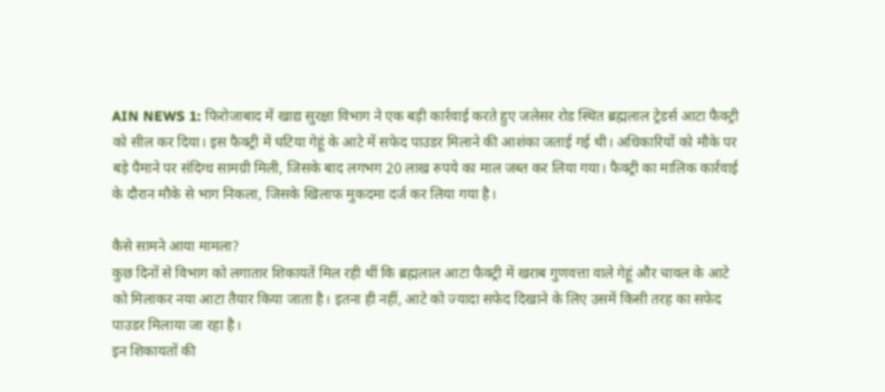AIN NEWS 1: फिरोजाबाद में खाद्य सुरक्षा विभाग ने एक बड़ी कार्रवाई करते हुए जलेसर रोड स्थित ब्रह्मलाल ट्रेडर्स आटा फैक्ट्री को सील कर दिया। इस फैक्ट्री में घटिया गेहूं के आटे में सफेद पाउडर मिलाने की आशंका जताई गई थी। अधिकारियों को मौके पर बड़े पैमाने पर संदिग्ध सामग्री मिली, जिसके बाद लगभग 20 लाख रुपये का माल जब्त कर लिया गया। फैक्ट्री का मालिक कार्रवाई के दौरान मौके से भाग निकला, जिसके खिलाफ मुकदमा दर्ज कर लिया गया है।

कैसे सामने आया मामला?
कुछ दिनों से विभाग को लगातार शिकायतें मिल रही थीं कि ब्रह्मलाल आटा फैक्ट्री में खराब गुणवत्ता वाले गेहूं और चावल के आटे को मिलाकर नया आटा तैयार किया जाता है। इतना ही नहीं, आटे को ज्यादा सफेद दिखाने के लिए उसमें किसी तरह का सफेद पाउडर मिलाया जा रहा है।
इन शिकायतों की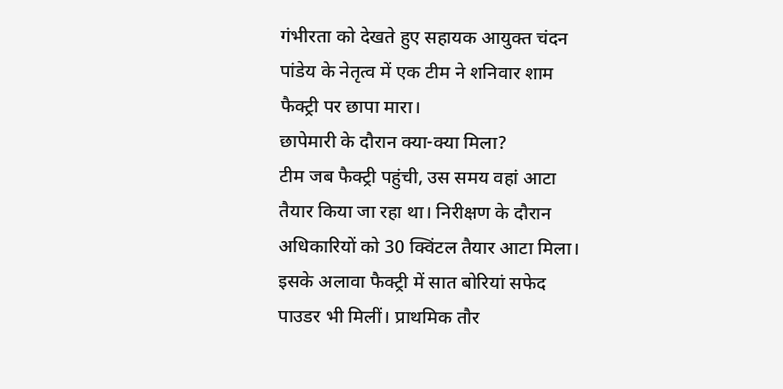गंभीरता को देखते हुए सहायक आयुक्त चंदन पांडेय के नेतृत्व में एक टीम ने शनिवार शाम फैक्ट्री पर छापा मारा।
छापेमारी के दौरान क्या-क्या मिला?
टीम जब फैक्ट्री पहुंची, उस समय वहां आटा तैयार किया जा रहा था। निरीक्षण के दौरान अधिकारियों को 30 क्विंटल तैयार आटा मिला। इसके अलावा फैक्ट्री में सात बोरियां सफेद पाउडर भी मिलीं। प्राथमिक तौर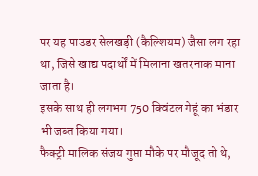पर यह पाउडर सेलखड़ी (कैल्शियम) जैसा लग रहा था, जिसे खाद्य पदार्थों में मिलाना खतरनाक माना जाता है।
इसके साथ ही लगभग 750 क्विंटल गेहूं का भंडार भी जब्त किया गया।
फैक्ट्री मालिक संजय गुप्ता मौके पर मौजूद तो थे,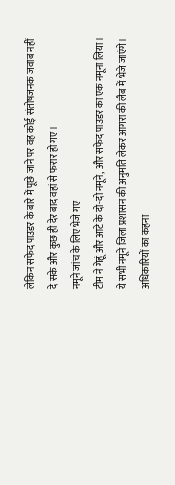लेकिन सफेद पाउडर के बारे में पूछे जाने पर वह कोई संतोषजनक जवाब नहीं दे सके और कुछ ही देर बाद वहां से फरार हो गए।
नमूने जांच के लिए भेजे गए
टीम ने गेहूं और आटे के दो-दो नमूने, और सफेद पाउडर का एक नमूना लिया। ये सभी नमूने जिला प्रशासन की अनुमति लेकर आगरा की लैब में भेजे जाएंगे। अधिकारियों का कहना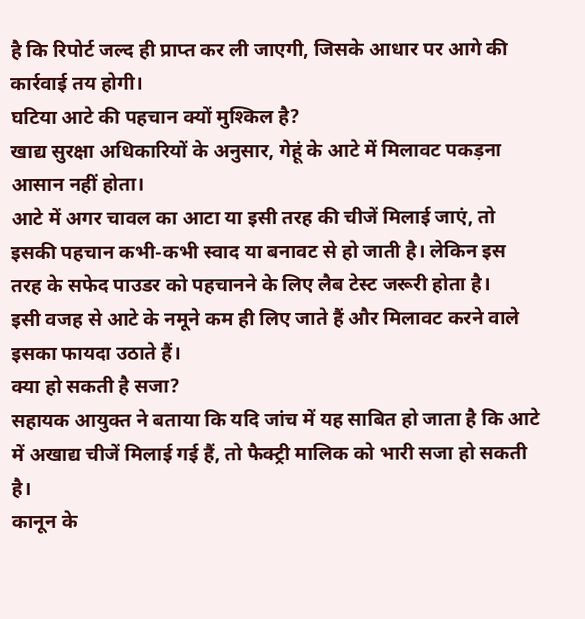है कि रिपोर्ट जल्द ही प्राप्त कर ली जाएगी, जिसके आधार पर आगे की कार्रवाई तय होगी।
घटिया आटे की पहचान क्यों मुश्किल है?
खाद्य सुरक्षा अधिकारियों के अनुसार, गेहूं के आटे में मिलावट पकड़ना आसान नहीं होता।
आटे में अगर चावल का आटा या इसी तरह की चीजें मिलाई जाएं, तो इसकी पहचान कभी-कभी स्वाद या बनावट से हो जाती है। लेकिन इस तरह के सफेद पाउडर को पहचानने के लिए लैब टेस्ट जरूरी होता है।
इसी वजह से आटे के नमूने कम ही लिए जाते हैं और मिलावट करने वाले इसका फायदा उठाते हैं।
क्या हो सकती है सजा?
सहायक आयुक्त ने बताया कि यदि जांच में यह साबित हो जाता है कि आटे में अखाद्य चीजें मिलाई गई हैं, तो फैक्ट्री मालिक को भारी सजा हो सकती है।
कानून के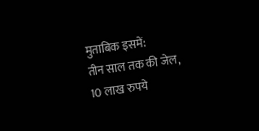मुताबिक इसमें:
तीन साल तक की जेल,
10 लाख रुपये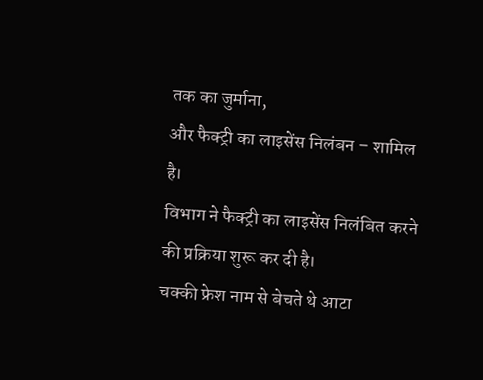तक का जुर्माना,
और फैक्ट्री का लाइसेंस निलंबन – शामिल है।
विभाग ने फैक्ट्री का लाइसेंस निलंबित करने की प्रक्रिया शुरू कर दी है।
चक्की फ्रेश नाम से बेचते थे आटा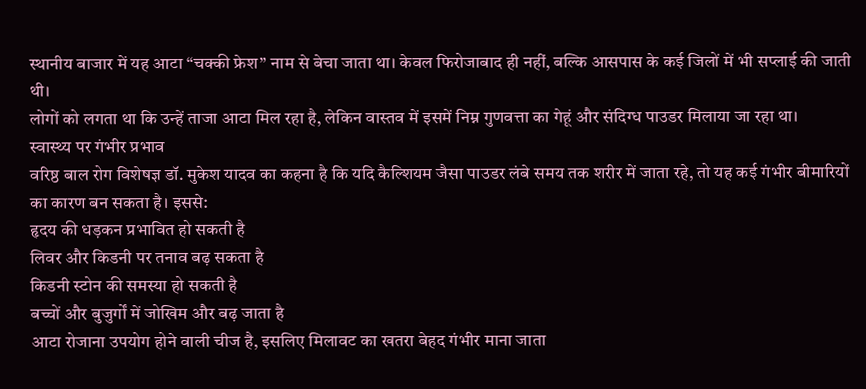स्थानीय बाजार में यह आटा “चक्की फ्रेश” नाम से बेचा जाता था। केवल फिरोजाबाद ही नहीं, बल्कि आसपास के कई जिलों में भी सप्लाई की जाती थी।
लोगों को लगता था कि उन्हें ताजा आटा मिल रहा है, लेकिन वास्तव में इसमें निम्न गुणवत्ता का गेहूं और संदिग्ध पाउडर मिलाया जा रहा था।
स्वास्थ्य पर गंभीर प्रभाव
वरिष्ठ बाल रोग विशेषज्ञ डॉ. मुकेश यादव का कहना है कि यदि कैल्शियम जैसा पाउडर लंबे समय तक शरीर में जाता रहे, तो यह कई गंभीर बीमारियों का कारण बन सकता है। इससे:
हृदय की धड़कन प्रभावित हो सकती है
लिवर और किडनी पर तनाव बढ़ सकता है
किडनी स्टोन की समस्या हो सकती है
बच्चों और बुजुर्गों में जोखिम और बढ़ जाता है
आटा रोजाना उपयोग होने वाली चीज है, इसलिए मिलावट का खतरा बेहद गंभीर माना जाता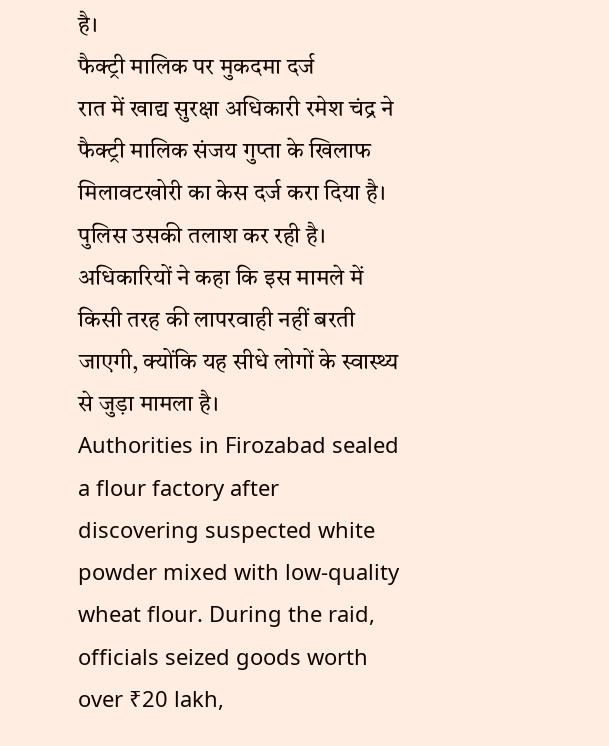है।
फैक्ट्री मालिक पर मुकदमा दर्ज
रात में खाद्य सुरक्षा अधिकारी रमेश चंद्र ने फैक्ट्री मालिक संजय गुप्ता के खिलाफ मिलावटखोरी का केस दर्ज करा दिया है। पुलिस उसकी तलाश कर रही है।
अधिकारियों ने कहा कि इस मामले में किसी तरह की लापरवाही नहीं बरती जाएगी, क्योंकि यह सीधे लोगों के स्वास्थ्य से जुड़ा मामला है।
Authorities in Firozabad sealed a flour factory after discovering suspected white powder mixed with low-quality wheat flour. During the raid, officials seized goods worth over ₹20 lakh,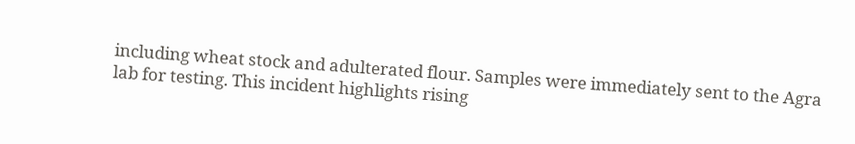including wheat stock and adulterated flour. Samples were immediately sent to the Agra lab for testing. This incident highlights rising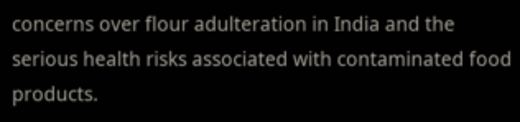concerns over flour adulteration in India and the serious health risks associated with contaminated food products.